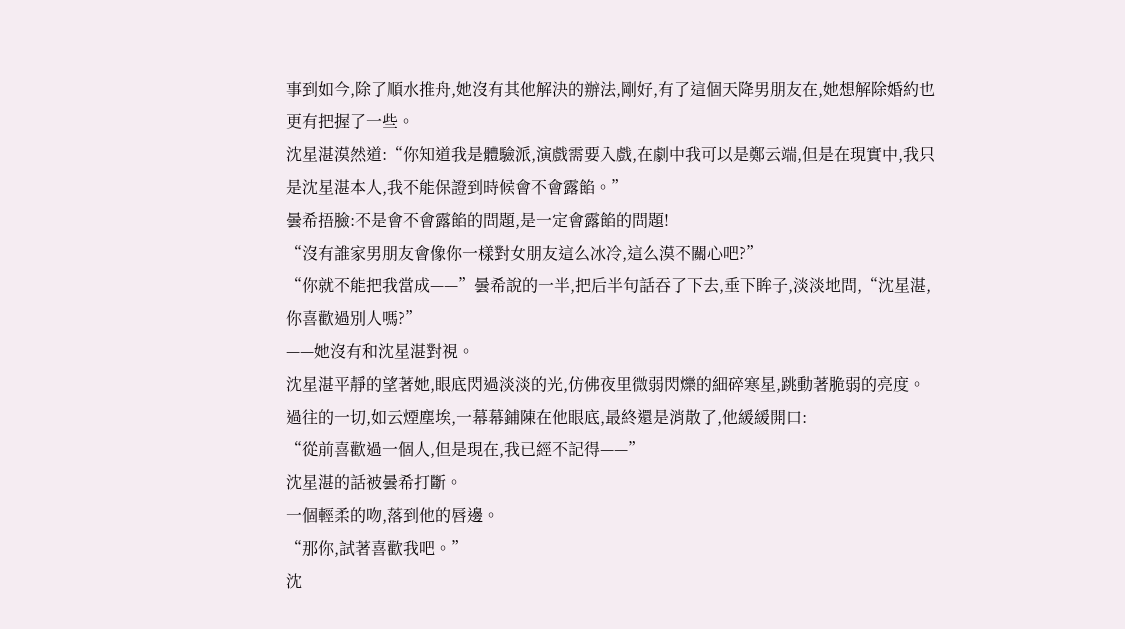事到如今,除了順水推舟,她沒有其他解決的辦法,剛好,有了這個天降男朋友在,她想解除婚約也更有把握了一些。
沈星湛漠然道:“你知道我是體驗派,演戲需要入戲,在劇中我可以是鄭云端,但是在現實中,我只是沈星湛本人,我不能保證到時候會不會露餡。”
曇希捂臉:不是會不會露餡的問題,是一定會露餡的問題!
“沒有誰家男朋友會像你一樣對女朋友這么冰冷,這么漠不關心吧?”
“你就不能把我當成——”曇希說的一半,把后半句話吞了下去,垂下眸子,淡淡地問,“沈星湛,你喜歡過別人嗎?”
——她沒有和沈星湛對視。
沈星湛平靜的望著她,眼底閃過淡淡的光,仿佛夜里微弱閃爍的細碎寒星,跳動著脆弱的亮度。
過往的一切,如云煙塵埃,一幕幕鋪陳在他眼底,最終還是消散了,他緩緩開口:
“從前喜歡過一個人,但是現在,我已經不記得——”
沈星湛的話被曇希打斷。
一個輕柔的吻,落到他的唇邊。
“那你,試著喜歡我吧。”
沈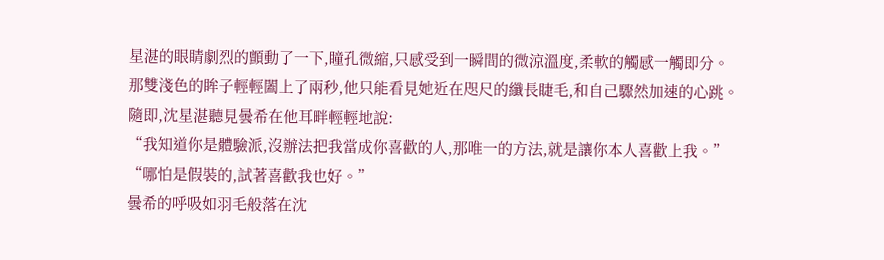星湛的眼睛劇烈的顫動了一下,瞳孔微縮,只感受到一瞬間的微涼溫度,柔軟的觸感一觸即分。
那雙淺色的眸子輕輕闔上了兩秒,他只能看見她近在咫尺的纖長睫毛,和自己驟然加速的心跳。
隨即,沈星湛聽見曇希在他耳畔輕輕地說:
“我知道你是體驗派,沒辦法把我當成你喜歡的人,那唯一的方法,就是讓你本人喜歡上我。”
“哪怕是假裝的,試著喜歡我也好。”
曇希的呼吸如羽毛般落在沈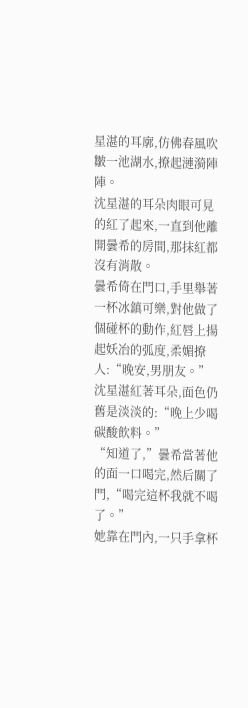星湛的耳廓,仿佛春風吹皺一池湖水,撩起漣漪陣陣。
沈星湛的耳朵肉眼可見的紅了起來,一直到他離開曇希的房間,那抹紅都沒有消散。
曇希倚在門口,手里舉著一杯冰鎮可樂,對他做了個碰杯的動作,紅唇上揚起妖冶的弧度,柔媚撩人:“晚安,男朋友。”
沈星湛紅著耳朵,面色仍舊是淡淡的:“晚上少喝碳酸飲料。”
“知道了,”曇希當著他的面一口喝完,然后關了門,“喝完這杯我就不喝了。”
她靠在門內,一只手拿杯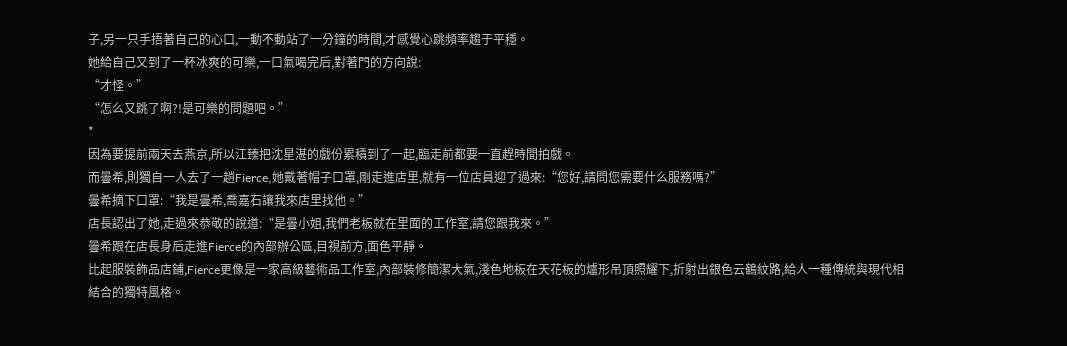子,另一只手捂著自己的心口,一動不動站了一分鐘的時間,才感覺心跳頻率趨于平穩。
她給自己又到了一杯冰爽的可樂,一口氣喝完后,對著門的方向說:
“才怪。”
“怎么又跳了啊?!是可樂的問題吧。”
*
因為要提前兩天去燕京,所以江臻把沈星湛的戲份累積到了一起,臨走前都要一直趕時間拍戲。
而曇希,則獨自一人去了一趟Fierce,她戴著帽子口罩,剛走進店里,就有一位店員迎了過來:“您好,請問您需要什么服務嗎?”
曇希摘下口罩:“我是曇希,喬嘉石讓我來店里找他。”
店長認出了她,走過來恭敬的說道:“是曇小姐,我們老板就在里面的工作室,請您跟我來。”
曇希跟在店長身后走進Fierce的內部辦公區,目視前方,面色平靜。
比起服裝飾品店鋪,Fierce更像是一家高級藝術品工作室,內部裝修簡潔大氣,淺色地板在天花板的爐形吊頂照耀下,折射出銀色云鶴紋路,給人一種傳統與現代相結合的獨特風格。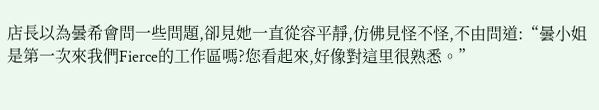店長以為曇希會問一些問題,卻見她一直從容平靜,仿佛見怪不怪,不由問道:“曇小姐是第一次來我們Fierce的工作區嗎?您看起來,好像對這里很熟悉。”